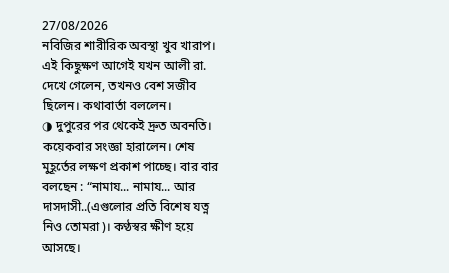27/08/2026
নবিজির শারীরিক অবস্থা খুব খারাপ। এই কিছুক্ষণ আগেই যখন আলী রা. দেখে গেলেন, তখনও বেশ সজীব ছিলেন। কথাবার্তা বললেন।
◑ দুপুরের পর থেকেই দ্রুত অবনতি। কয়েকবার সংজ্ঞা হারালেন। শেষ মুহূর্তের লক্ষণ প্রকাশ পাচ্ছে। বার বার বলছেন : “নামায... নামায... আর দাসদাসী..(এগুলোর প্রতি বিশেষ যত্ন নিও তোমরা)। কণ্ঠস্বর ক্ষীণ হয়ে আসছে।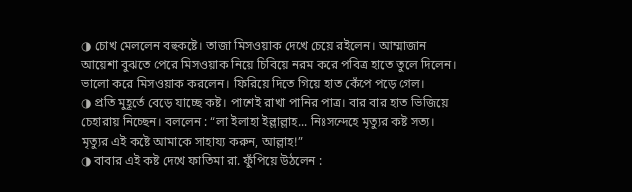◑ চোখ মেললেন বহুকষ্টে। তাজা মিসওয়াক দেখে চেয়ে রইলেন। আম্মাজান আয়েশা বুঝতে পেরে মিসওয়াক নিয়ে চিবিয়ে নরম করে পবিত্র হাতে তুলে দিলেন। ভালো করে মিসওয়াক করলেন। ফিরিয়ে দিতে গিয়ে হাত কেঁপে পড়ে গেল।
◑ প্রতি মুহূর্তে বেড়ে যাচ্ছে কষ্ট। পাশেই রাখা পানির পাত্র। বার বার হাত ভিজিয়ে চেহারায় নিচ্ছেন। বললেন : “লা ইলাহা ইল্লাল্লাহ... নিঃসন্দেহে মৃত্যুর কষ্ট সত্য। মৃত্যুর এই কষ্টে আমাকে সাহায্য করুন, আল্লাহ!”
◑ বাবার এই কষ্ট দেখে ফাতিমা রা. ফুঁপিয়ে উঠলেন :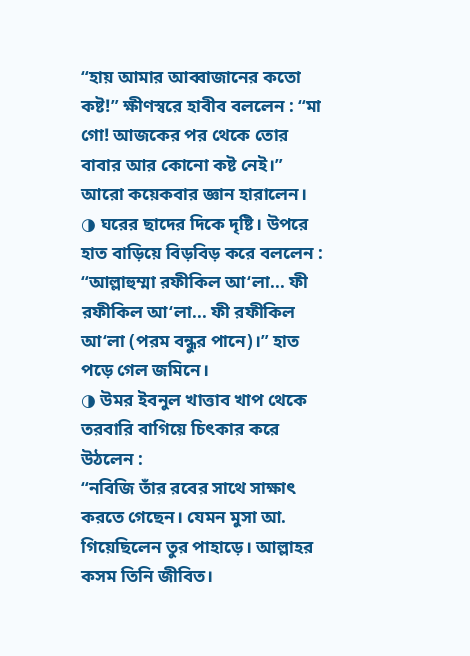“হায় আমার আব্বাজানের কতো কষ্ট!” ক্ষীণস্বরে হাবীব বললেন : “মা গো! আজকের পর থেকে তোর বাবার আর কোনো কষ্ট নেই।” আরো কয়েকবার জ্ঞান হারালেন।
◑ ঘরের ছাদের দিকে দৃষ্টি। উপরে হাত বাড়িয়ে বিড়বিড় করে বললেন : “আল্লাহুম্মা রফীকিল আ‘লা... ফী রফীকিল আ‘লা... ফী রফীকিল আ‘লা (পরম বন্ধুর পানে)।” হাত পড়ে গেল জমিনে।
◑ উমর ইবনুল খাত্তাব খাপ থেকে তরবারি বাগিয়ে চিৎকার করে উঠলেন :
“নবিজি তাঁর রবের সাথে সাক্ষাৎ করতে গেছেন। যেমন মুসা আ. গিয়েছিলেন তুর পাহাড়ে। আল্লাহর কসম তিনি জীবিত।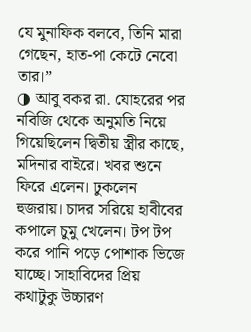যে মুনাফিক বলবে, তিনি মারা গেছেন, হাত-পা কেটে নেবো তার।”
◑ আবু বকর রা. যোহরের পর নবিজি থেকে অনুমতি নিয়ে গিয়েছিলেন দ্বিতীয় স্ত্রীর কাছে, মদিনার বাইরে। খবর শুনে ফিরে এলেন। ঢুকলেন হুজরায়। চাদর সরিয়ে হাবীবের কপালে চুমু খেলেন। টপ টপ করে পানি পড়ে পোশাক ভিজে যাচ্ছে। সাহাবিদের প্রিয় কথাটুকু উচ্চারণ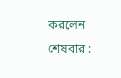করলেন শেষবার :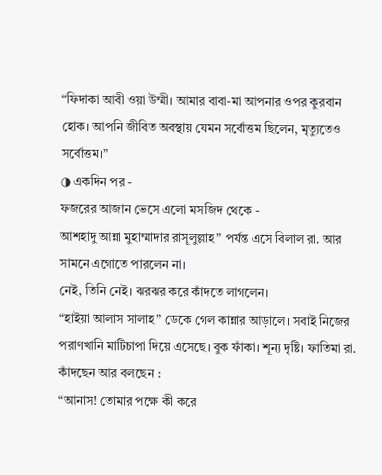“ফিদাকা আবী ওয়া উম্মী। আমার বাবা-মা আপনার ওপর কুরবান হোক। আপনি জীবিত অবস্থায় যেমন সর্বোত্তম ছিলেন, মৃত্যুতেও সর্বোত্তম।”
◑ একদিন পর -
ফজরের আজান ভেসে এলো মসজিদ থেকে -
আশহাদু আন্না মুহাম্মাদার রাসূলুল্লাহ” পর্যন্ত এসে বিলাল রা. আর সামনে এগোতে পারলেন না।
নেই, তিনি নেই। ঝরঝর করে কাঁদতে লাগলেন।
“হাইয়া আলাস সালাহ” ডেকে গেল কান্নার আড়ালে। সবাই নিজের পরাণখানি মাটিচাপা দিয়ে এসেছে। বুক ফাঁকা। শূন্য দৃষ্টি। ফাতিমা রা. কাঁদছেন আর বলছেন :
“আনাস! তোমার পক্ষে কী করে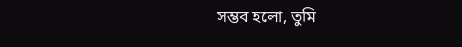সম্ভব হলো, তুমি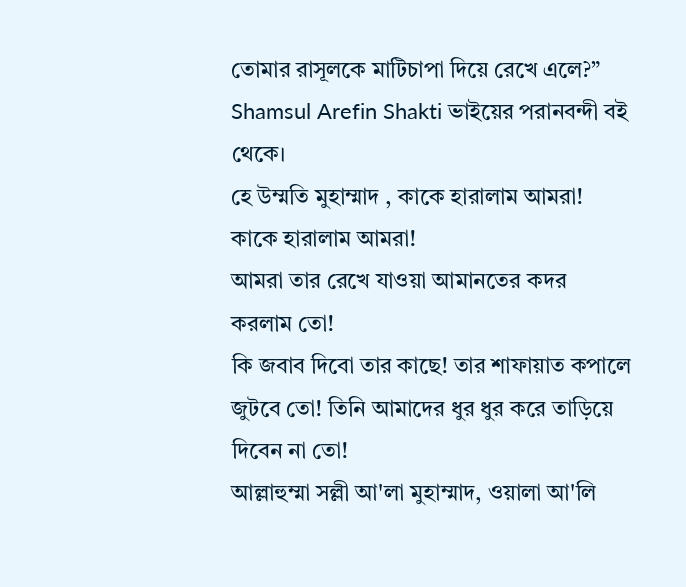তোমার রাসূলকে মাটিচাপা দিয়ে রেখে এলে?”
Shamsul Arefin Shakti ভাইয়ের পরানবন্দী বই থেকে।
হে উম্মতি মুহাম্মাদ , কাকে হারালাম আমরা! কাকে হারালাম আমরা!
আমরা তার রেখে যাওয়া আমানতের কদর করলাম তো!
কি জবাব দিবো তার কাছে! তার শাফায়াত কপালে জুটবে তো! তিনি আমাদের ধুর ধুর করে তাড়িয়ে দিবেন না তো!
আল্লাহুম্মা সল্লী আ'লা মুহাম্মাদ, ওয়ালা আ'লি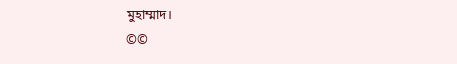মুহাম্মাদ।
©©